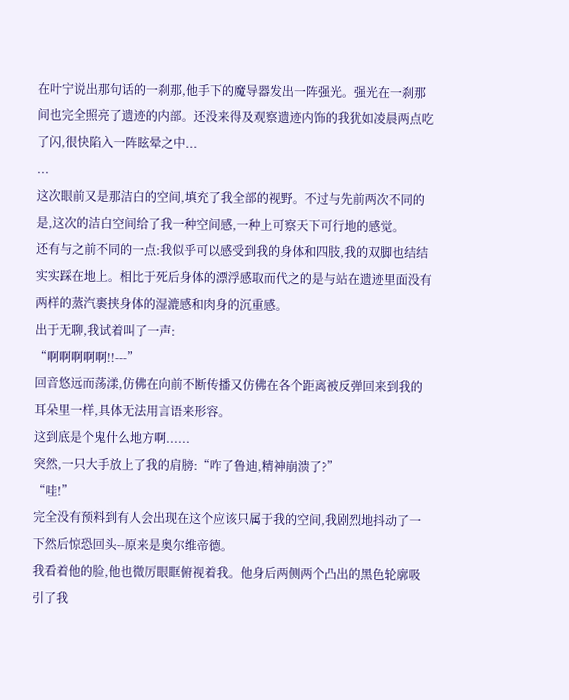在叶宁说出那句话的一刹那,他手下的魔导器发出一阵强光。强光在一刹那间也完全照亮了遗迹的内部。还没来得及观察遗迹内饰的我犹如凌晨两点吃了闪,很快陷入一阵眩晕之中...
...
这次眼前又是那洁白的空间,填充了我全部的视野。不过与先前两次不同的是,这次的洁白空间给了我一种空间感,一种上可察天下可行地的感觉。
还有与之前不同的一点:我似乎可以感受到我的身体和四肢,我的双脚也结结实实踩在地上。相比于死后身体的漂浮感取而代之的是与站在遗迹里面没有两样的蒸汽裹挟身体的湿漉感和肉身的沉重感。
出于无聊,我试着叫了一声:
“啊啊啊啊啊!!---”
回音悠远而荡漾,仿佛在向前不断传播又仿佛在各个距离被反弹回来到我的耳朵里一样,具体无法用言语来形容。
这到底是个鬼什么地方啊......
突然,一只大手放上了我的肩膀:“咋了鲁迪,精神崩溃了?”
“哇!”
完全没有预料到有人会出现在这个应该只属于我的空间,我剧烈地抖动了一下然后惊恐回头--原来是奥尔维帝德。
我看着他的脸,他也微厉眼眶俯视着我。他身后两侧两个凸出的黑色轮廓吸引了我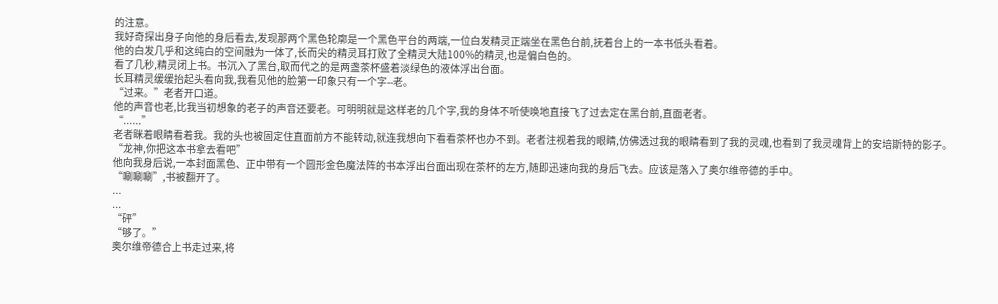的注意。
我好奇探出身子向他的身后看去,发现那两个黑色轮廓是一个黑色平台的两端,一位白发精灵正端坐在黑色台前,抚着台上的一本书低头看着。
他的白发几乎和这纯白的空间融为一体了,长而尖的精灵耳打败了全精灵大陆100%的精灵,也是偏白色的。
看了几秒,精灵闭上书。书沉入了黑台,取而代之的是两盏茶杯盛着淡绿色的液体浮出台面。
长耳精灵缓缓抬起头看向我,我看见他的脸第一印象只有一个字--老。
“过来。”老者开口道。
他的声音也老,比我当初想象的老子的声音还要老。可明明就是这样老的几个字,我的身体不听使唤地直接飞了过去定在黑台前,直面老者。
“......”
老者眯着眼睛看着我。我的头也被固定住直面前方不能转动,就连我想向下看看茶杯也办不到。老者注视着我的眼睛,仿佛透过我的眼睛看到了我的灵魂,也看到了我灵魂背上的安培斯特的影子。
“龙神,你把这本书拿去看吧”
他向我身后说,一本封面黑色、正中带有一个圆形金色魔法阵的书本浮出台面出现在茶杯的左方,随即迅速向我的身后飞去。应该是落入了奥尔维帝德的手中。
“唰唰唰”,书被翻开了。
...
...
“砰”
“够了。”
奥尔维帝德合上书走过来,将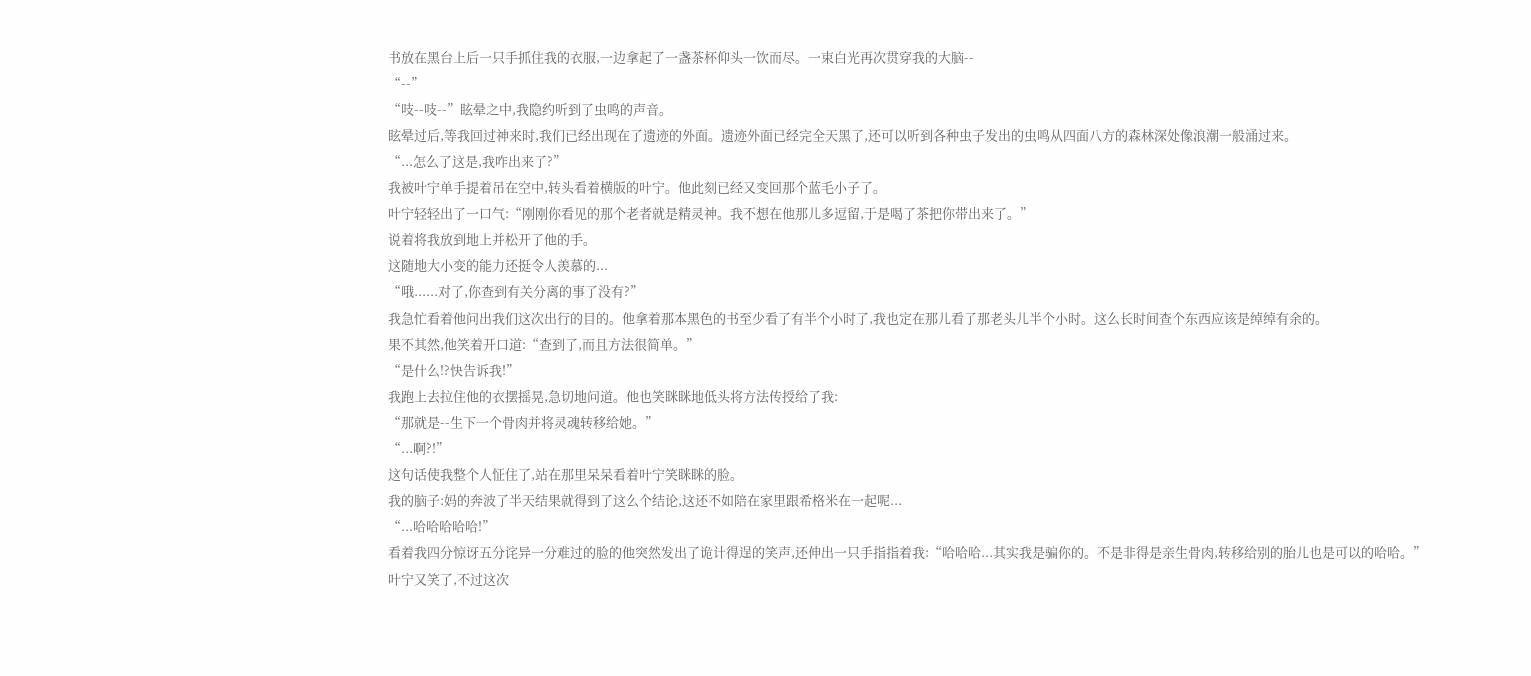书放在黑台上后一只手抓住我的衣服,一边拿起了一盏茶杯仰头一饮而尽。一束白光再次贯穿我的大脑--
“--”
“吱--吱--”眩晕之中,我隐约听到了虫鸣的声音。
眩晕过后,等我回过神来时,我们已经出现在了遗迹的外面。遗迹外面已经完全天黑了,还可以听到各种虫子发出的虫鸣从四面八方的森林深处像浪潮一般涌过来。
“...怎么了这是,我咋出来了?”
我被叶宁单手提着吊在空中,转头看着横版的叶宁。他此刻已经又变回那个蓝毛小子了。
叶宁轻轻出了一口气:“刚刚你看见的那个老者就是精灵神。我不想在他那儿多逗留,于是喝了茶把你带出来了。”
说着将我放到地上并松开了他的手。
这随地大小变的能力还挺令人羡慕的...
“哦......对了,你查到有关分离的事了没有?”
我急忙看着他问出我们这次出行的目的。他拿着那本黑色的书至少看了有半个小时了,我也定在那儿看了那老头儿半个小时。这么长时间查个东西应该是绰绰有余的。
果不其然,他笑着开口道:“查到了,而且方法很简单。”
“是什么!?快告诉我!”
我跑上去拉住他的衣摆摇晃,急切地问道。他也笑眯眯地低头将方法传授给了我:
“那就是--生下一个骨肉并将灵魂转移给她。”
“...啊?!”
这句话使我整个人怔住了,站在那里呆呆看着叶宁笑眯眯的脸。
我的脑子:妈的奔波了半天结果就得到了这么个结论,这还不如陪在家里跟希格米在一起呢...
“...哈哈哈哈哈!”
看着我四分惊讶五分诧异一分难过的脸的他突然发出了诡计得逞的笑声,还伸出一只手指指着我:“哈哈哈...其实我是骗你的。不是非得是亲生骨肉,转移给别的胎儿也是可以的哈哈。”
叶宁又笑了,不过这次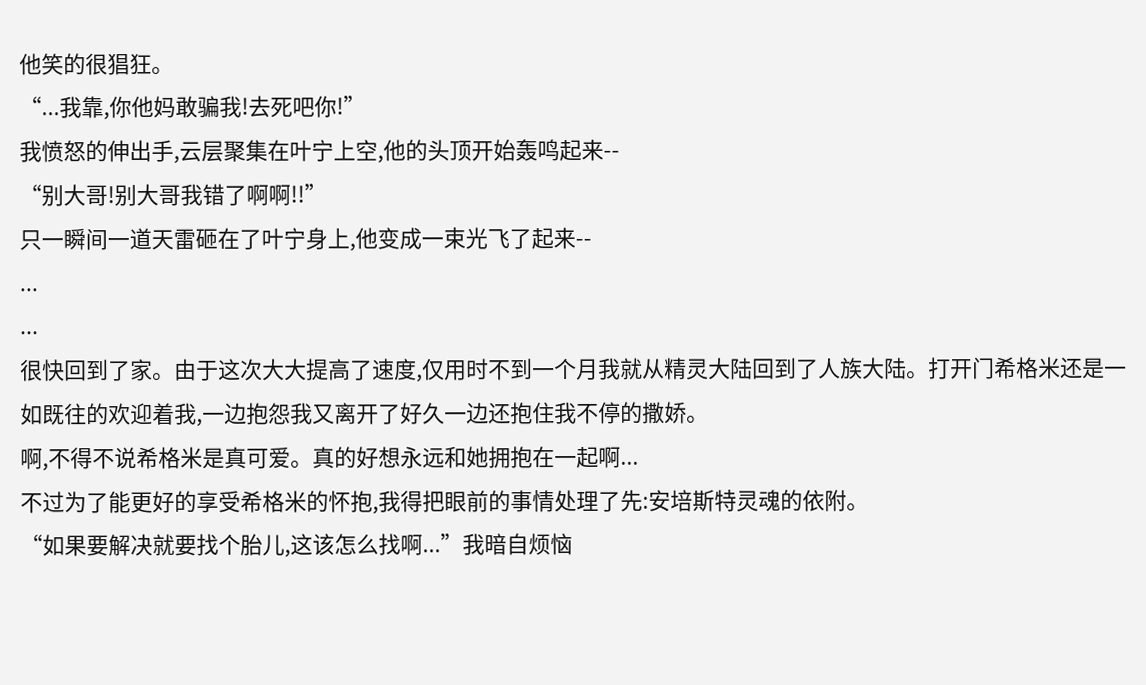他笑的很猖狂。
“...我靠,你他妈敢骗我!去死吧你!”
我愤怒的伸出手,云层聚集在叶宁上空,他的头顶开始轰鸣起来--
“别大哥!别大哥我错了啊啊!!”
只一瞬间一道天雷砸在了叶宁身上,他变成一束光飞了起来--
...
...
很快回到了家。由于这次大大提高了速度,仅用时不到一个月我就从精灵大陆回到了人族大陆。打开门希格米还是一如既往的欢迎着我,一边抱怨我又离开了好久一边还抱住我不停的撒娇。
啊,不得不说希格米是真可爱。真的好想永远和她拥抱在一起啊...
不过为了能更好的享受希格米的怀抱,我得把眼前的事情处理了先:安培斯特灵魂的依附。
“如果要解决就要找个胎儿,这该怎么找啊...”我暗自烦恼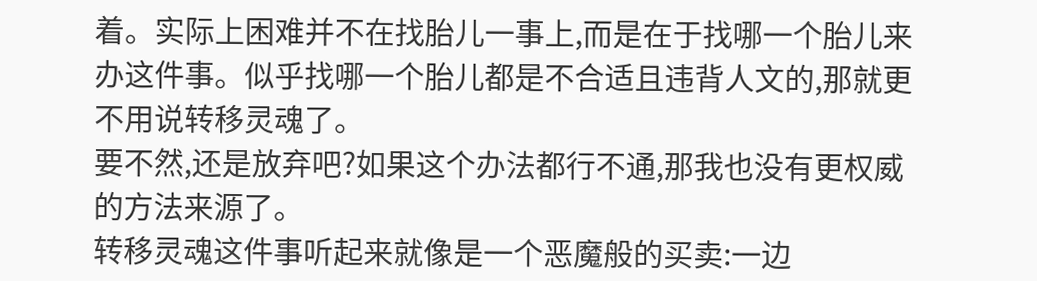着。实际上困难并不在找胎儿一事上,而是在于找哪一个胎儿来办这件事。似乎找哪一个胎儿都是不合适且违背人文的,那就更不用说转移灵魂了。
要不然,还是放弃吧?如果这个办法都行不通,那我也没有更权威的方法来源了。
转移灵魂这件事听起来就像是一个恶魔般的买卖:一边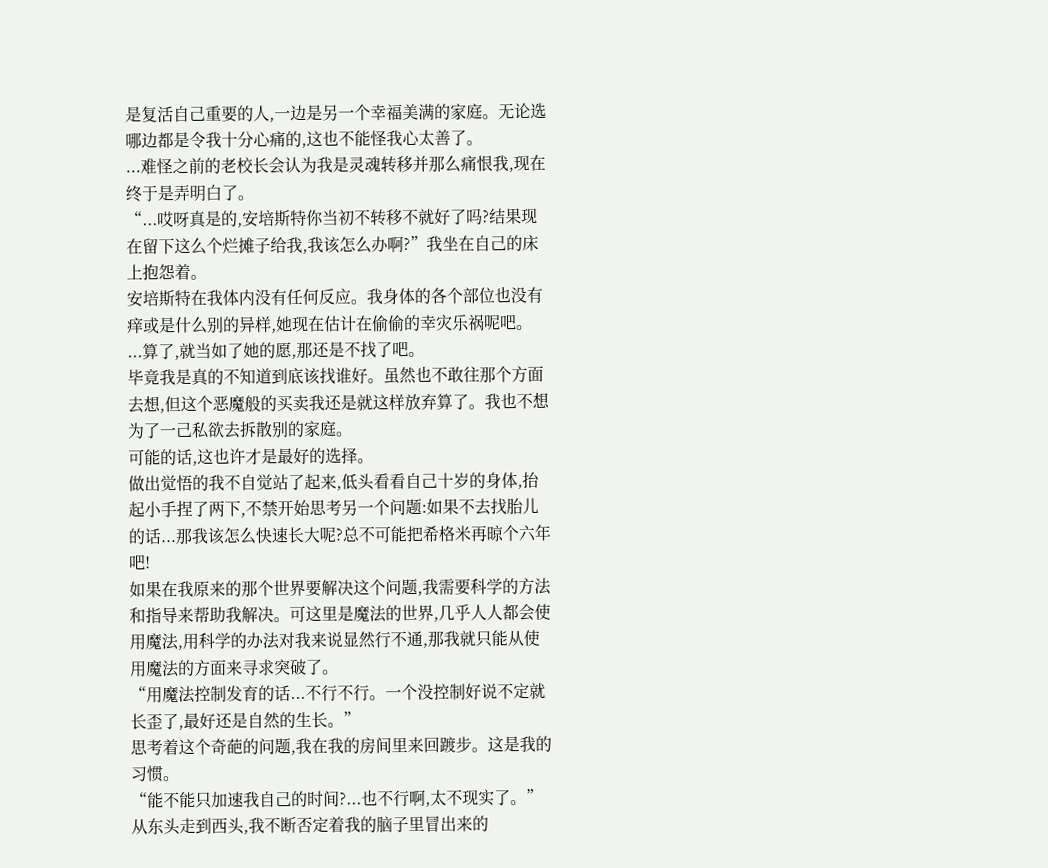是复活自己重要的人,一边是另一个幸福美满的家庭。无论选哪边都是令我十分心痛的,这也不能怪我心太善了。
...难怪之前的老校长会认为我是灵魂转移并那么痛恨我,现在终于是弄明白了。
“...哎呀真是的,安培斯特你当初不转移不就好了吗?结果现在留下这么个烂摊子给我,我该怎么办啊?”我坐在自己的床上抱怨着。
安培斯特在我体内没有任何反应。我身体的各个部位也没有痒或是什么别的异样,她现在估计在偷偷的幸灾乐祸呢吧。
...算了,就当如了她的愿,那还是不找了吧。
毕竟我是真的不知道到底该找谁好。虽然也不敢往那个方面去想,但这个恶魔般的买卖我还是就这样放弃算了。我也不想为了一己私欲去拆散别的家庭。
可能的话,这也许才是最好的选择。
做出觉悟的我不自觉站了起来,低头看看自己十岁的身体,抬起小手捏了两下,不禁开始思考另一个问题:如果不去找胎儿的话...那我该怎么快速长大呢?总不可能把希格米再晾个六年吧!
如果在我原来的那个世界要解决这个问题,我需要科学的方法和指导来帮助我解决。可这里是魔法的世界,几乎人人都会使用魔法,用科学的办法对我来说显然行不通,那我就只能从使用魔法的方面来寻求突破了。
“用魔法控制发育的话...不行不行。一个没控制好说不定就长歪了,最好还是自然的生长。”
思考着这个奇葩的问题,我在我的房间里来回踱步。这是我的习惯。
“能不能只加速我自己的时间?...也不行啊,太不现实了。”
从东头走到西头,我不断否定着我的脑子里冒出来的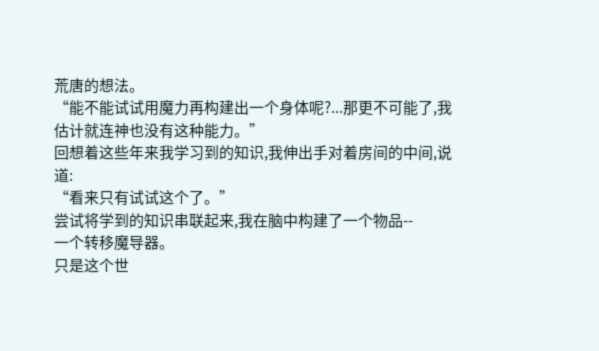荒唐的想法。
“能不能试试用魔力再构建出一个身体呢?...那更不可能了,我估计就连神也没有这种能力。”
回想着这些年来我学习到的知识,我伸出手对着房间的中间,说道:
“看来只有试试这个了。”
尝试将学到的知识串联起来,我在脑中构建了一个物品--
一个转移魔导器。
只是这个世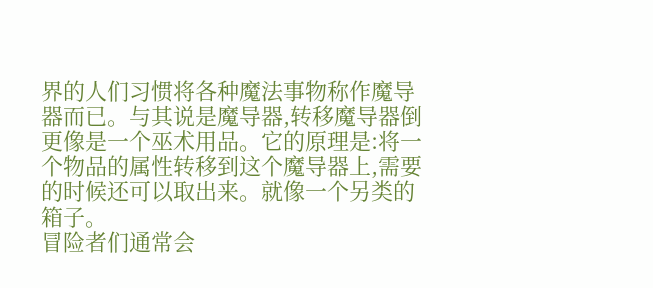界的人们习惯将各种魔法事物称作魔导器而已。与其说是魔导器,转移魔导器倒更像是一个巫术用品。它的原理是:将一个物品的属性转移到这个魔导器上,需要的时候还可以取出来。就像一个另类的箱子。
冒险者们通常会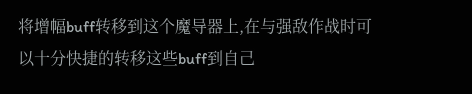将增幅buff转移到这个魔导器上,在与强敌作战时可以十分快捷的转移这些buff到自己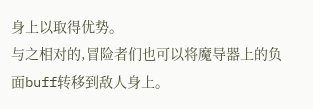身上以取得优势。
与之相对的,冒险者们也可以将魔导器上的负面buff转移到敌人身上。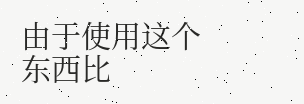由于使用这个东西比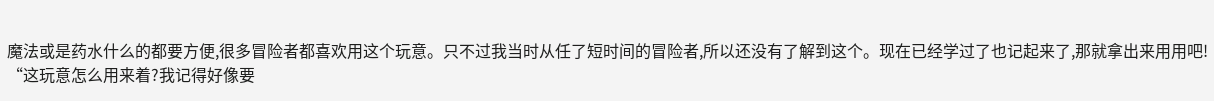魔法或是药水什么的都要方便,很多冒险者都喜欢用这个玩意。只不过我当时从任了短时间的冒险者,所以还没有了解到这个。现在已经学过了也记起来了,那就拿出来用用吧!
“这玩意怎么用来着?我记得好像要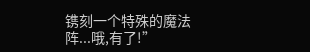镌刻一个特殊的魔法阵...哦,有了!”